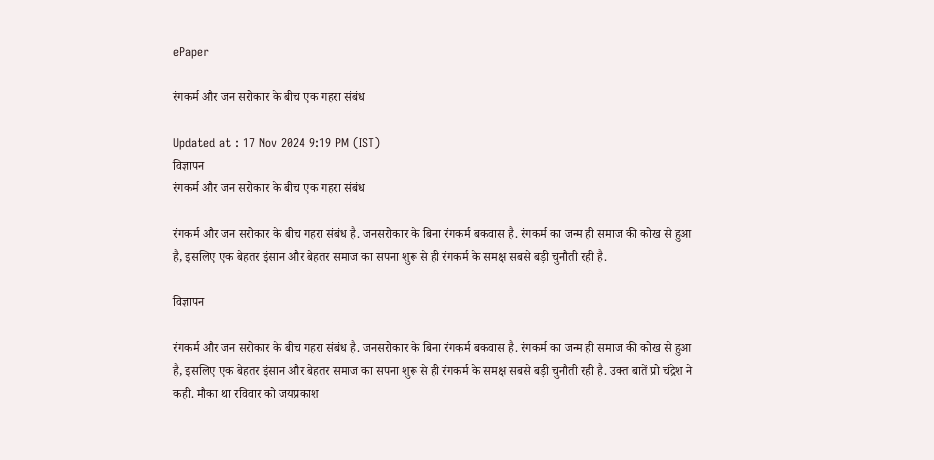ePaper

रंगकर्म और जन सरोकार के बीच एक गहरा संबंध

Updated at : 17 Nov 2024 9:19 PM (IST)
विज्ञापन
रंगकर्म और जन सरोकार के बीच एक गहरा संबंध

रंगकर्म और जन सरोकार के बीच गहरा संबंध है. जनसरोकार के बिना रंगकर्म बकवास है. रंगकर्म का जन्म ही समाज की कोख से हुआ है, इसलिए एक बेहतर इंसान और बेहतर समाज का सपना शुरू से ही रंगकर्म के समक्ष सबसे बड़ी चुनौती रही है.

विज्ञापन

रंगकर्म और जन सरोकार के बीच गहरा संबंध है. जनसरोकार के बिना रंगकर्म बकवास है. रंगकर्म का जन्म ही समाज की कोख से हुआ है, इसलिए एक बेहतर इंसान और बेहतर समाज का सपना शुरू से ही रंगकर्म के समक्ष सबसे बड़ी चुनौती रही है. उक्त बातें प्रो चंद्रेश ने कही. मौका था रविवार को जयप्रकाश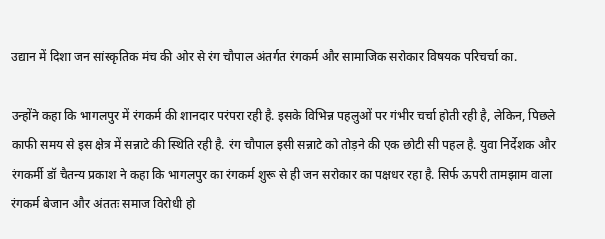उद्यान में दिशा जन सांस्कृतिक मंच की ओर से रंग चौपाल अंतर्गत रंगकर्म और सामाजिक सरोकार विषयक परिचर्चा का.

उन्होंने कहा कि भागलपुर में रंगकर्म की शानदार परंपरा रही है. इसके विभिन्न पहलुओं पर गंभीर चर्चा होती रही है, लेकिन, पिछले काफी समय से इस क्षेत्र में सन्नाटे की स्थिति रही है. रंग चौपाल इसी सन्नाटे को तोड़ने की एक छोटी सी पहल है. युवा निर्देशक और रंगकर्मी डॉ चैतन्य प्रकाश ने कहा कि भागलपुर का रंगकर्म शुरू से ही जन सरोकार का पक्षधर रहा है. सिर्फ ऊपरी तामझाम वाला रंगकर्म बेजान और अंततः समाज विरोधी हो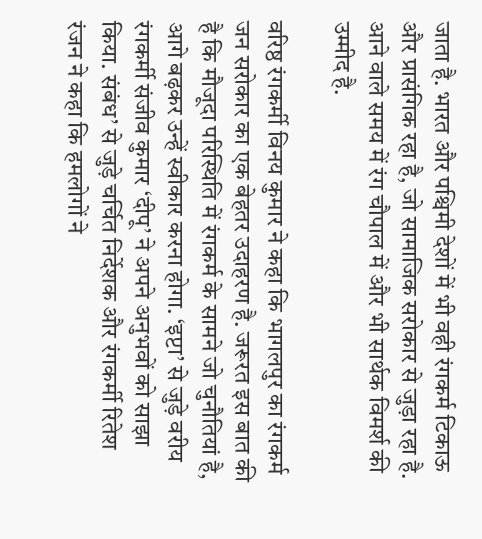जाता है. भारत और पश्चिमी देशों में भी वही रंगकर्म टिकाऊ और प्रासंगिक रहा है, जो सामाजिक सरोकार से जुड़ा रहा है. आने वाले समय में रंग चौपाल में और भी सार्थक विमर्श की उम्मीद है.

वरिष्ठ रंगकर्मी विनय कुमार ने कहा कि भागलपुर का रंगकर्म जन सरोकार का एक बेहतर उदाहरण है. जरूरत इस बात की है कि मौजूदा परिस्थिति में रंगकर्म के सामने जो चुनौतियां है, आगे बढ़कर उन्हें स्वीकार करना होगा. ‘इप्टा’ से जुड़े वरीय रंगकर्मी संजीव कुमार ‘दीपू’ ने अपने अनुभवों को साझा किया. संबंध’ से जुड़े चर्चित निर्देशक और रंगकर्मी रितेश रंजन ने कहा कि हमलोगों ने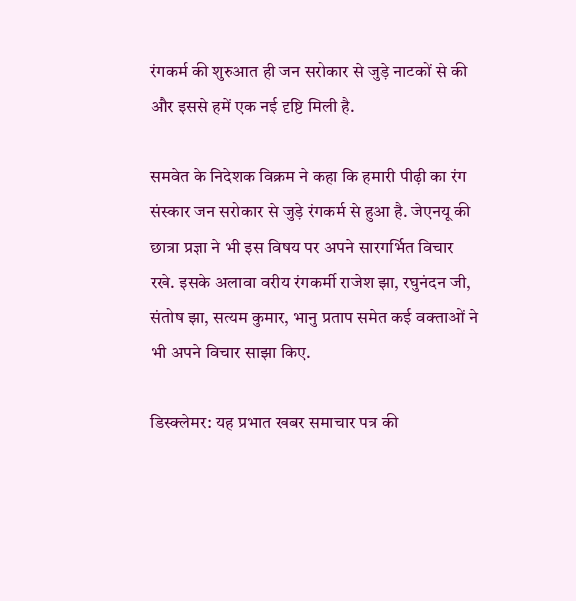रंगकर्म की शुरुआत ही जन सरोकार से जुड़े नाटकों से की और इससे हमें एक नई दृष्टि मिली है.

समवेत के निदेशक विक्रम ने कहा कि हमारी पीढ़ी का रंग संस्कार जन सरोकार से जुड़े रंगकर्म से हुआ है. जेएनयू की छात्रा प्रज्ञा ने भी इस विषय पर अपने सारगर्भित विचार रखे. इसके अलावा वरीय रंगकर्मी राजेश झा, रघुनंदन जी, संतोष झा, सत्यम कुमार, भानु प्रताप समेत कई वक्ताओं ने भी अपने विचार साझा किए.

डिस्क्लेमर: यह प्रभात खबर समाचार पत्र की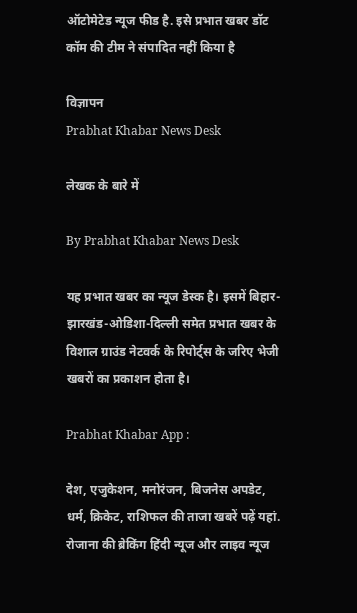ऑटोमेटेड न्यूज फीड है. इसे प्रभात खबर डॉट कॉम की टीम ने संपादित नहीं किया है

विज्ञापन
Prabhat Khabar News Desk

लेखक के बारे में

By Prabhat Khabar News Desk

यह प्रभात खबर का न्यूज डेस्क है। इसमें बिहार-झारखंड-ओडिशा-दिल्‍ली समेत प्रभात खबर के विशाल ग्राउंड नेटवर्क के रिपोर्ट्स के जरिए भेजी खबरों का प्रकाशन होता है।

Prabhat Khabar App :

देश, एजुकेशन, मनोरंजन, बिजनेस अपडेट, धर्म, क्रिकेट, राशिफल की ताजा खबरें पढ़ें यहां. रोजाना की ब्रेकिंग हिंदी न्यूज और लाइव न्यूज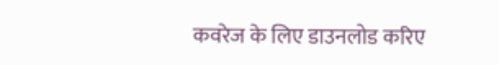कवरेज के लिए डाउनलोड करिए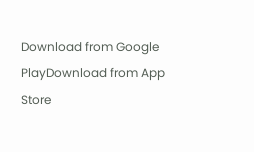Download from Google PlayDownload from App Store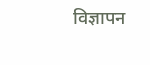विज्ञापन